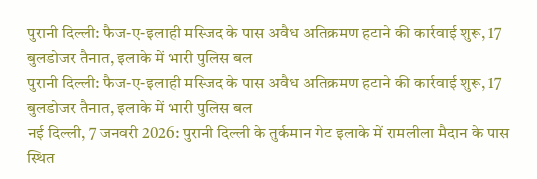पुरानी दिल्ली: फैज-ए-इलाही मस्जिद के पास अवैध अतिक्रमण हटाने की कार्रवाई शुरू, 17 बुलडोजर तैनात, इलाके में भारी पुलिस बल
पुरानी दिल्ली: फैज-ए-इलाही मस्जिद के पास अवैध अतिक्रमण हटाने की कार्रवाई शुरू, 17 बुलडोजर तैनात, इलाके में भारी पुलिस बल
नई दिल्ली, 7 जनवरी 2026: पुरानी दिल्ली के तुर्कमान गेट इलाके में रामलीला मैदान के पास स्थित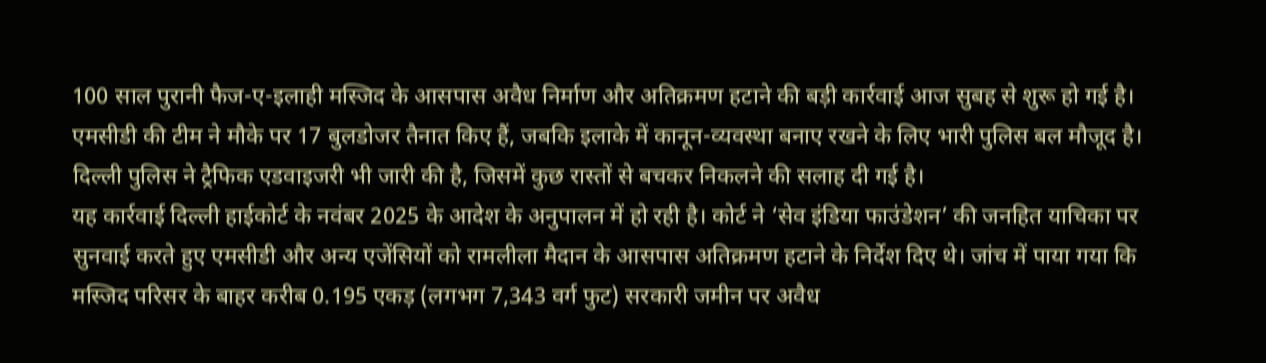100 साल पुरानी फैज-ए-इलाही मस्जिद के आसपास अवैध निर्माण और अतिक्रमण हटाने की बड़ी कार्रवाई आज सुबह से शुरू हो गई है। एमसीडी की टीम ने मौके पर 17 बुलडोजर तैनात किए हैं, जबकि इलाके में कानून-व्यवस्था बनाए रखने के लिए भारी पुलिस बल मौजूद है। दिल्ली पुलिस ने ट्रैफिक एडवाइजरी भी जारी की है, जिसमें कुछ रास्तों से बचकर निकलने की सलाह दी गई है।
यह कार्रवाई दिल्ली हाईकोर्ट के नवंबर 2025 के आदेश के अनुपालन में हो रही है। कोर्ट ने ‘सेव इंडिया फाउंडेशन’ की जनहित याचिका पर सुनवाई करते हुए एमसीडी और अन्य एजेंसियों को रामलीला मैदान के आसपास अतिक्रमण हटाने के निर्देश दिए थे। जांच में पाया गया कि मस्जिद परिसर के बाहर करीब 0.195 एकड़ (लगभग 7,343 वर्ग फुट) सरकारी जमीन पर अवैध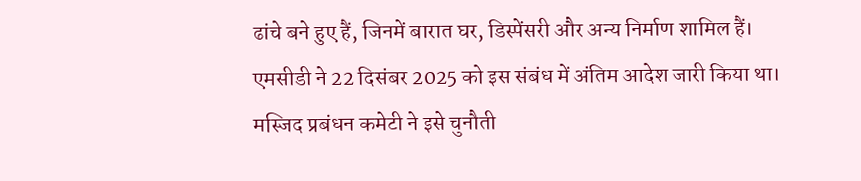ढांचे बने हुए हैं, जिनमें बारात घर, डिस्पेंसरी और अन्य निर्माण शामिल हैं। एमसीडी ने 22 दिसंबर 2025 को इस संबंध में अंतिम आदेश जारी किया था।
मस्जिद प्रबंधन कमेटी ने इसे चुनौती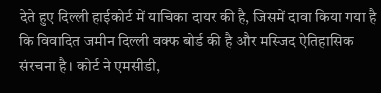देते हुए दिल्ली हाईकोर्ट में याचिका दायर की है, जिसमें दावा किया गया है कि विवादित जमीन दिल्ली वक्फ बोर्ड की है और मस्जिद ऐतिहासिक संरचना है। कोर्ट ने एमसीडी,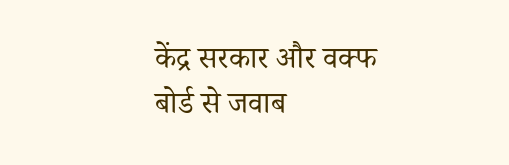केंद्र सरकार और वक्फ बोर्ड से जवाब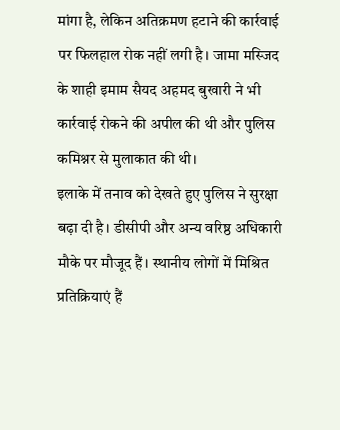मांगा है, लेकिन अतिक्रमण हटाने की कार्रवाई पर फिलहाल रोक नहीं लगी है। जामा मस्जिद के शाही इमाम सैयद अहमद बुखारी ने भी कार्रवाई रोकने की अपील की थी और पुलिस कमिश्नर से मुलाकात की थी।
इलाके में तनाव को देखते हुए पुलिस ने सुरक्षा बढ़ा दी है। डीसीपी और अन्य वरिष्ठ अधिकारी मौके पर मौजूद हैं। स्थानीय लोगों में मिश्रित प्रतिक्रियाएं हैं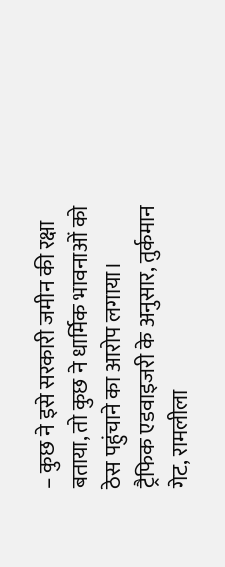– कुछ ने इसे सरकारी जमीन की रक्षा बताया, तो कुछ ने धार्मिक भावनाओं को ठेस पहुंचाने का आरोप लगाया।
ट्रैफिक एडवाइजरी के अनुसार, तुर्कमान गेट, रामलीला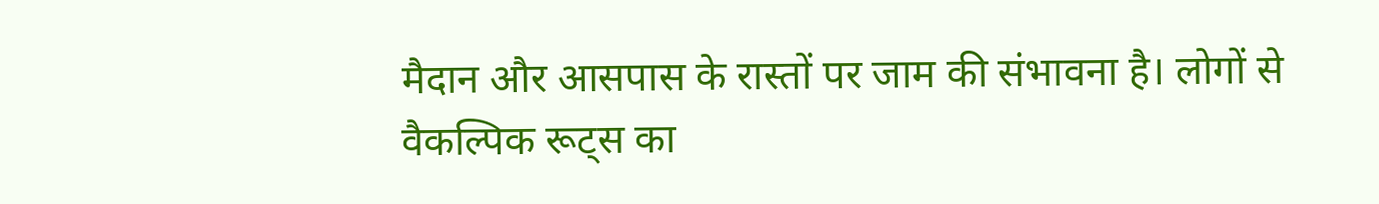मैदान और आसपास के रास्तों पर जाम की संभावना है। लोगों से वैकल्पिक रूट्स का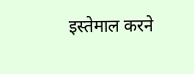इस्तेमाल करने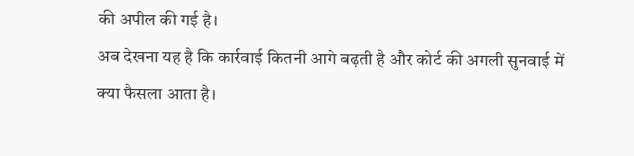की अपील की गई है।
अब देखना यह है कि कार्रवाई कितनी आगे बढ़ती है और कोर्ट की अगली सुनवाई में क्या फैसला आता है।